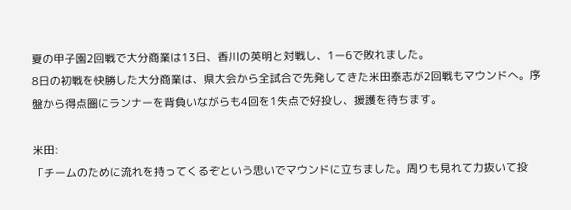夏の甲子園2回戦で大分商業は13日、香川の英明と対戦し、1ー6で敗れました。
8日の初戦を快勝した大分商業は、県大会から全試合で先発してきた米田泰志が2回戦もマウンドへ。序盤から得点圏にランナーを背負いながらも4回を1失点で好投し、援護を待ちます。

米田:
「チームのために流れを持ってくるぞという思いでマウンドに立ちました。周りも見れて力抜いて投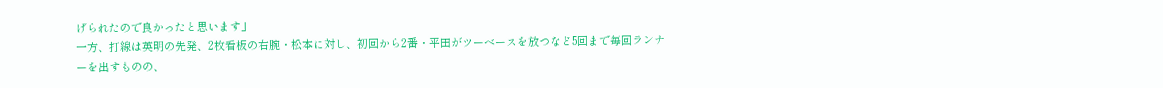げられたので良かったと思います」
一方、打線は英明の先発、2枚看板の右腕・松本に対し、初回から2番・平田がツーベースを放つなど5回まで毎回ランナーを出すものの、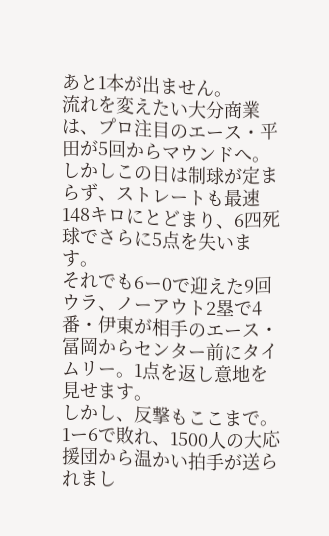あと1本が出ません。
流れを変えたい大分商業は、プロ注目のエース・平田が5回からマウンドへ。しかしこの日は制球が定まらず、ストレートも最速148キロにとどまり、6四死球でさらに5点を失います。
それでも6ー0で迎えた9回ウラ、ノーアウト2塁で4番・伊東が相手のエース・冨岡からセンター前にタイムリー。1点を返し意地を見せます。
しかし、反撃もここまで。1ー6で敗れ、1500人の大応援団から温かい拍手が送られまし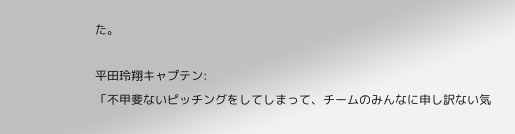た。

平田玲翔キャプテン:
「不甲斐ないピッチングをしてしまって、チームのみんなに申し訳ない気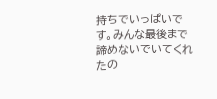持ちでいっぱいです。みんな最後まで諦めないでいてくれたの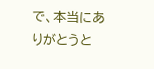で、本当にありがとうと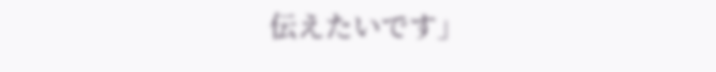伝えたいです」